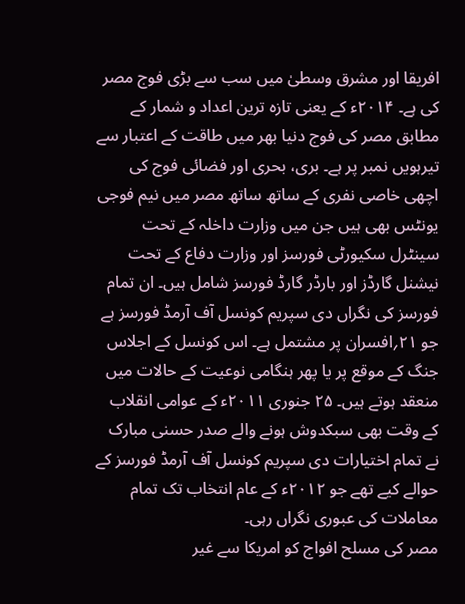افریقا اور مشرق وسطیٰ میں سب سے بڑی فوج مصر کی ہے۔ ۲۰۱۴ء کے یعنی تازہ ترین اعداد و شمار کے مطابق مصر کی فوج دنیا بھر میں طاقت کے اعتبار سے تیرہویں نمبر پر ہے۔ بری، بحری اور فضائی فوج کی اچھی خاصی نفری کے ساتھ ساتھ مصر میں نیم فوجی یونٹس بھی ہیں جن میں وزارت داخلہ کے تحت سینٹرل سکیورٹی فورسز اور وزارت دفاع کے تحت نیشنل گارڈز اور بارڈر گارڈ فورسز شامل ہیں۔ ان تمام فورسز کی نگراں دی سپریم کونسل آف آرمڈ فورسز ہے جو ۲۱؍افسران پر مشتمل ہے۔ اس کونسل کے اجلاس جنگ کے موقع پر یا پھر ہنگامی نوعیت کے حالات میں منعقد ہوتے ہیں۔ ۲۵ جنوری ۲۰۱۱ء کے عوامی انقلاب کے وقت بھی سبکدوش ہونے والے صدر حسنی مبارک نے تمام اختیارات دی سپریم کونسل آف آرمڈ فورسز کے حوالے کیے تھے جو ۲۰۱۲ء کے عام انتخاب تک تمام معاملات کی عبوری نگراں رہی۔
مصر کی مسلح افواج کو امریکا سے غیر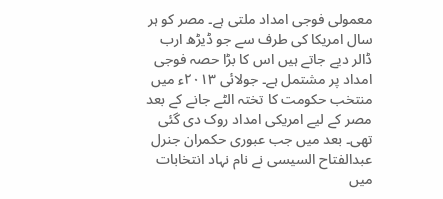معمولی فوجی امداد ملتی ہے۔ مصر کو ہر سال امریکا کی طرف سے جو ڈیڑھ ارب ڈالر دیے جاتے ہیں اس کا بڑا حصہ فوجی امداد پر مشتمل ہے۔ جولائی ۲۰۱۳ء میں منتخب حکومت کا تختہ الٹے جانے کے بعد مصر کے لیے امریکی امداد روک دی گئی تھی۔ بعد میں جب عبوری حکمران جنرل عبدالفتاح السیسی نے نام نہاد انتخابات میں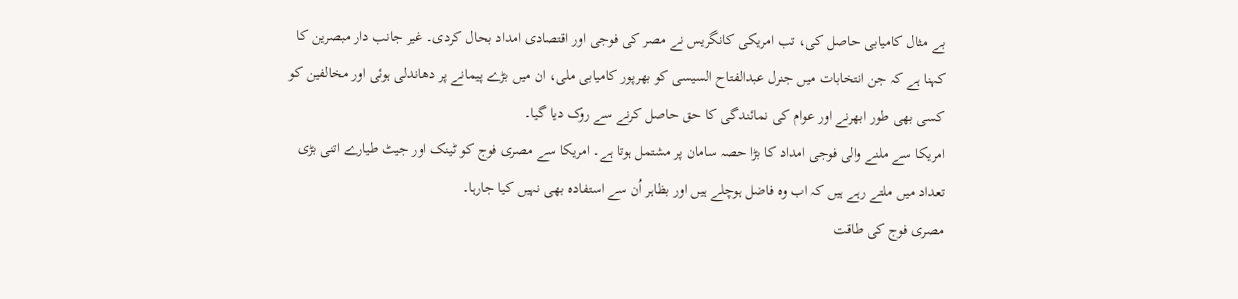بے مثال کامیابی حاصل کی، تب امریکی کانگریس نے مصر کی فوجی اور اقتصادی امداد بحال کردی۔ غیر جانب دار مبصرین کا کہنا ہے کہ جن انتخابات میں جنرل عبدالفتاح السیسی کو بھرپور کامیابی ملی، ان میں بڑے پیمانے پر دھاندلی ہوئی اور مخالفین کو کسی بھی طور ابھرنے اور عوام کی نمائندگی کا حق حاصل کرنے سے روک دیا گیا۔
امریکا سے ملنے والی فوجی امداد کا بڑا حصہ سامان پر مشتمل ہوتا ہے۔ امریکا سے مصری فوج کو ٹینک اور جیٹ طیارے اتنی بڑی تعداد میں ملتے رہے ہیں کہ اب وہ فاضل ہوچلے ہیں اور بظاہر اُن سے استفادہ بھی نہیں کیا جارہا۔
مصری فوج کی طاقت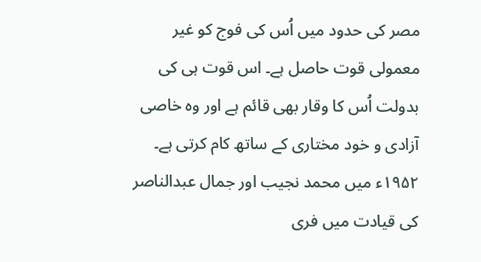مصر کی حدود میں اُس کی فوج کو غیر معمولی قوت حاصل ہے۔ اس قوت ہی کی بدولت اُس کا وقار بھی قائم ہے اور وہ خاصی آزادی و خود مختاری کے ساتھ کام کرتی ہے۔ ۱۹۵۲ء میں محمد نجیب اور جمال عبدالناصر کی قیادت میں فری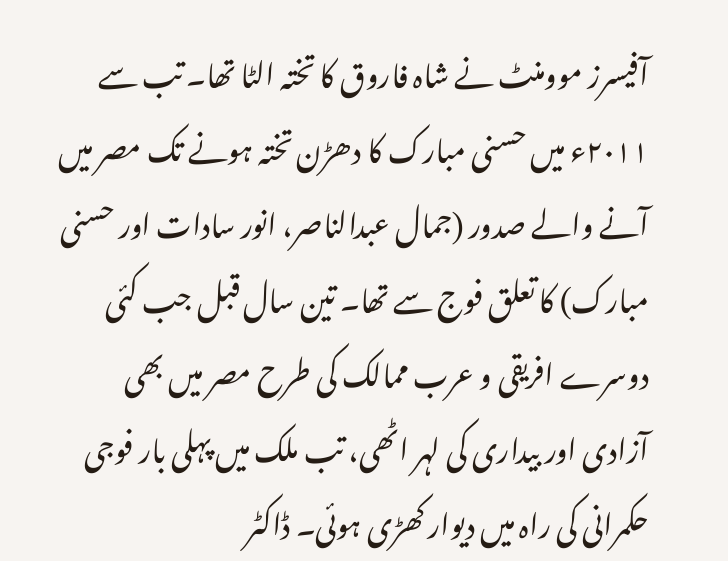آفیسرز موومنٹ نے شاہ فاروق کا تختہ الٹا تھا۔ تب سے ۲۰۱۱ء میں حسنی مبارک کا دھڑن تختہ ہونے تک مصر میں آنے والے صدور (جمال عبدالناصر، انور سادات اور حسنی مبارک) کا تعلق فوج سے تھا۔ تین سال قبل جب کئی دوسرے افریقی و عرب ممالک کی طرح مصر میں بھی آزادی اور بیداری کی لہر اٹھی، تب ملک میں پہلی بار فوجی حکمرانی کی راہ میں دیوار کھڑی ہوئی۔ ڈاکٹر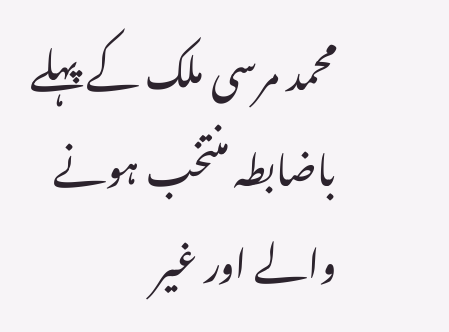محمد مرسی ملک کے پہلے باضابطہ منتخب ہونے والے اور غیر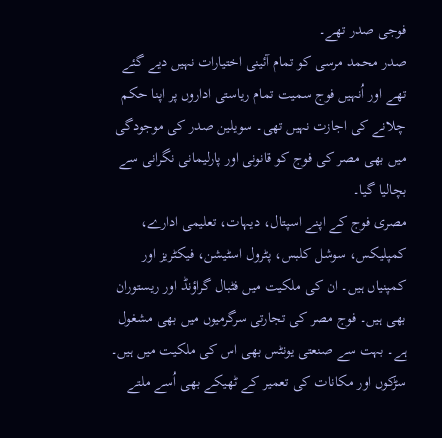فوجی صدر تھے۔
صدر محمد مرسی کو تمام آئینی اختیارات نہیں دیے گئے تھے اور اُنہیں فوج سمیت تمام ریاستی اداروں پر اپنا حکم چلانے کی اجازت نہیں تھی۔ سویلین صدر کی موجودگی میں بھی مصر کی فوج کو قانونی اور پارلیمانی نگرانی سے بچالیا گیا۔
مصری فوج کے اپنے اسپتال، دیہات، تعلیمی ادارے، کمپلیکس، سوشل کلبس، پٹرول اسٹیشن، فیکٹریز اور کمپنیاں ہیں۔ ان کی ملکیت میں فٹبال گراؤنڈ اور ریستوران بھی ہیں۔ فوج مصر کی تجارتی سرگرمیوں میں بھی مشغول ہے۔ بہت سے صنعتی یونٹس بھی اس کی ملکیت میں ہیں۔ سڑکوں اور مکانات کی تعمیر کے ٹھیکے بھی اُسے ملتے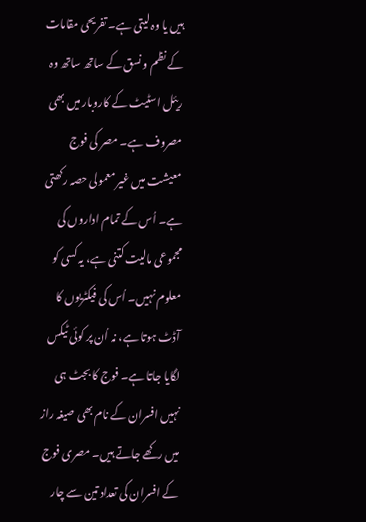ہیں یا وہ لیتی ہے۔ تفریحی مقامات کے نظم و نسق کے ساتھ ساتھ وہ ریئل اسٹیٹ کے کاروبار میں بھی مصروف ہے۔ مصر کی فوج معیشت میں غیر معمولی حصہ رکھتی ہے۔ اُس کے تمام اداروں کی مجموعی مالیت کتنی ہے، یہ کسی کو معلوم نہیں۔ اُس کی فیکٹریوں کا آڈٹ ہوتا ہے، نہ اُن پر کوئی ٹیکس لگایا جاتا ہے۔ فوج کا بجٹ ہی نہیں افسران کے نام بھی صیغہ راز میں رکھے جاتے ہیں۔ مصری فوج کے افسران کی تعداد تین سے چار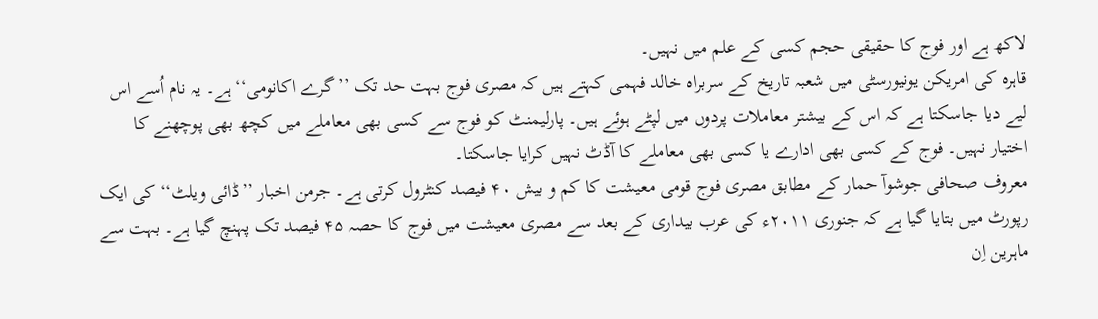لاکھ ہے اور فوج کا حقیقی حجم کسی کے علم میں نہیں۔
قاہرہ کی امریکن یونیورسٹی میں شعبہ تاریخ کے سربراہ خالد فہمی کہتے ہیں کہ مصری فوج بہت حد تک ’’گرے اکانومی‘‘ ہے۔ یہ نام اُسے اس لیے دیا جاسکتا ہے کہ اس کے بیشتر معاملات پردوں میں لپٹے ہوئے ہیں۔ پارلیمنٹ کو فوج سے کسی بھی معاملے میں کچھ بھی پوچھنے کا اختیار نہیں۔ فوج کے کسی بھی ادارے یا کسی بھی معاملے کا آڈٹ نہیں کرایا جاسکتا۔
معروف صحافی جوشوآ حمار کے مطابق مصری فوج قومی معیشت کا کم و بیش ۴۰ فیصد کنٹرول کرتی ہے۔ جرمن اخبار ’’ڈائی ویلٹ‘‘ کی ایک رپورٹ میں بتایا گیا ہے کہ جنوری ۲۰۱۱ء کی عرب بیداری کے بعد سے مصری معیشت میں فوج کا حصہ ۴۵ فیصد تک پہنچ گیا ہے۔ بہت سے ماہرین اِن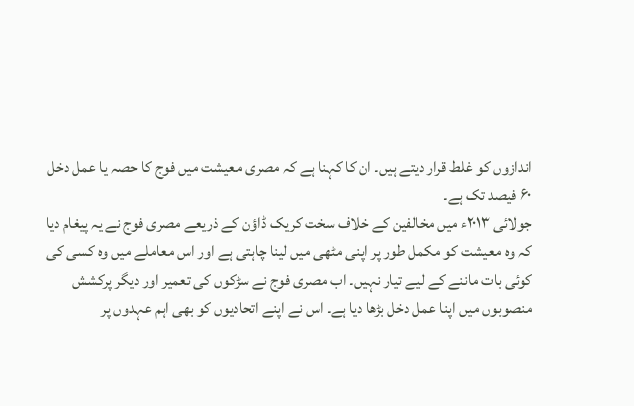اندازوں کو غلط قرار دیتے ہیں۔ ان کا کہنا ہے کہ مصری معیشت میں فوج کا حصہ یا عمل دخل ۶۰ فیصد تک ہے۔
جولائی ۲۰۱۳ء میں مخالفین کے خلاف سخت کریک ڈاؤن کے ذریعے مصری فوج نے یہ پیغام دیا کہ وہ معیشت کو مکمل طور پر اپنی مٹھی میں لینا چاہتی ہے اور اس معاملے میں وہ کسی کی کوئی بات ماننے کے لیے تیار نہیں۔ اب مصری فوج نے سڑکوں کی تعمیر اور دیگر پرکشش منصوبوں میں اپنا عمل دخل بڑھا دیا ہے۔ اس نے اپنے اتحادیوں کو بھی اہم عہدوں پر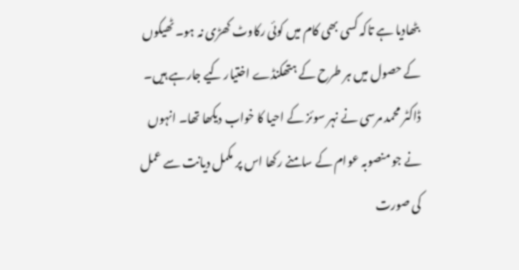بٹھادیا ہے تاکہ کسی بھی کام میں کوئی رکاوٹ کھڑی نہ ہو۔ ٹھیکوں کے حصول میں ہر طرح کے ہتھکنڈے اختیار کیے جارہے ہیں۔ ڈاکٹر محمد مرسی نے نہر سوئز کے احیا کا خواب دیکھا تھا۔ انہوں نے جو منصوبہ عوام کے سامنے رکھا اس پر مکمل دیانت سے عمل کی صورت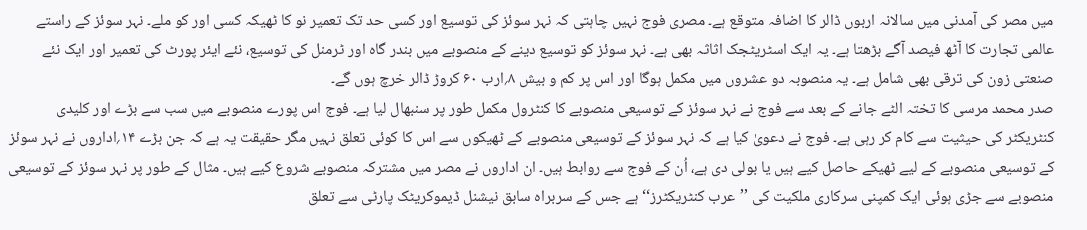میں مصر کی آمدنی میں سالانہ اربوں ڈالر کا اضافہ متوقع ہے۔ مصری فوج نہیں چاہتی کہ نہر سوئز کی توسیع اور کسی حد تک تعمیر نو کا ٹھیکہ کسی اور کو ملے۔ نہر سوئز کے راستے عالمی تجارت کا آٹھ فیصد آگے بڑھتا ہے۔ یہ ایک اسٹریٹجک اثاثہ بھی ہے۔ نہر سوئز کو توسیع دینے کے منصوبے میں بندر گاہ اور ٹرمنل کی توسیع، نئے ایئر پورٹ کی تعمیر اور ایک نئے صنعتی زون کی ترقی بھی شامل ہے۔ یہ منصوبہ دو عشروں میں مکمل ہوگا اور اس پر کم و بیش ۸؍ارب ۶۰ کروڑ ڈالر خرچ ہوں گے۔
صدر محمد مرسی کا تختہ الٹے جانے کے بعد سے فوج نے نہر سوئز کے توسیعی منصوبے کا کنٹرول مکمل طور پر سنبھال لیا ہے۔ فوج اس پورے منصوبے میں سب سے بڑے اور کلیدی کنٹریکٹر کی حیثیت سے کام کر رہی ہے۔ فوج نے دعویٰ کیا ہے کہ نہر سوئز کے توسیعی منصوبے کے ٹھیکوں سے اس کا کوئی تعلق نہیں مگر حقیقت یہ ہے کہ جن بڑے ۱۴؍اداروں نے نہر سوئز کے توسیعی منصوبے کے لیے ٹھیکے حاصل کیے ہیں یا بولی دی ہے، اُن کے فوج سے روابط ہیں۔ ان اداروں نے مصر میں مشترکہ منصوبے شروع کیے ہیں۔ مثال کے طور پر نہر سوئز کے توسیعی منصوبے سے جڑی ہوئی ایک کمپنی سرکاری ملکیت کی ’’عرب کنٹریکٹرز‘‘ ہے جس کے سربراہ سابق نیشنل ڈیموکریٹک پارٹی سے تعلق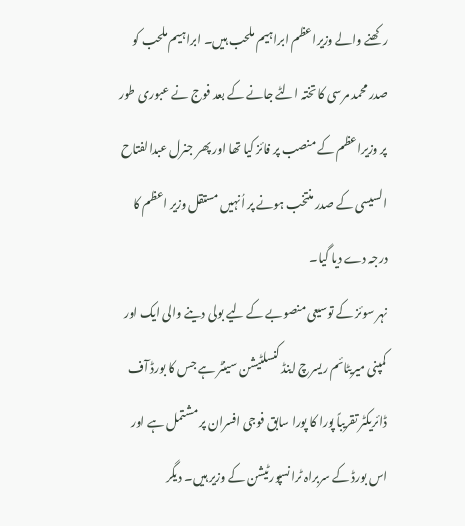رکھنے والے وزیراعظم ابراہیم ملحب ہیں۔ ابراہیم ملحب کو صدر محمد مرسی کا تختہ الٹے جانے کے بعد فوج نے عبوری طور پر وزیراعظم کے منصب پر فائز کیا تھا اور پھر جنرل عبدالفتاح السیسی کے صدر منتخب ہونے پر اُنہیں مستقل وزیر اعظم کا درجہ دے دیا گیا۔
نہر سوئز کے توسیعی منصوبے کے لیے بولی دینے والی ایک اور کمپنی میریٹائم ریسرچ اینڈ کنسلٹیشن سینٹر ہے جس کا بورڈ آف ڈائریکٹر تقریباً پورا کا پورا سابق فوجی افسران پر مشتمل ہے اور اس بورڈ کے سربراہ ٹرانسپورٹیشن کے وزیر ہیں۔ دیگر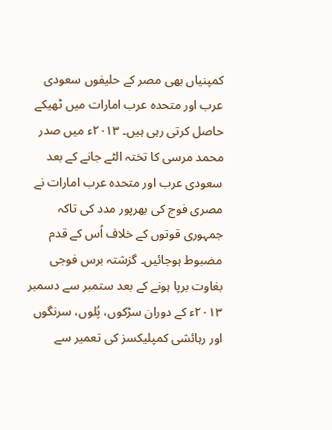کمپنیاں بھی مصر کے حلیفوں سعودی عرب اور متحدہ عرب امارات میں ٹھیکے حاصل کرتی رہی ہیں۔ ۲۰۱۳ء میں صدر محمد مرسی کا تختہ الٹے جانے کے بعد سعودی عرب اور متحدہ عرب امارات نے مصری فوج کی بھرپور مدد کی تاکہ جمہوری قوتوں کے خلاف اُس کے قدم مضبوط ہوجائیں۔ گزشتہ برس فوجی بغاوت برپا ہونے کے بعد ستمبر سے دسمبر ۲۰۱۳ء کے دوران سڑکوں، پُلوں، سرنگوں اور رہائشی کمپلیکسز کی تعمیر سے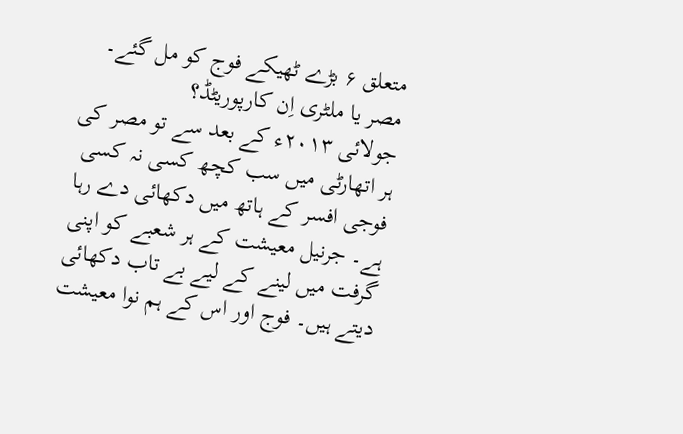متعلق ۶ بڑے ٹھیکے فوج کو مل گئے۔
مصر یا ملٹری اِن کارپوریٹڈ؟
جولائی ۲۰۱۳ء کے بعد سے تو مصر کی ہر اتھارٹی میں سب کچھ کسی نہ کسی فوجی افسر کے ہاتھ میں دکھائی دے رہا ہے۔ جرنیل معیشت کے ہر شعبے کو اپنی گرفت میں لینے کے لیے بے تاب دکھائی دیتے ہیں۔ فوج اور اس کے ہم نوا معیشت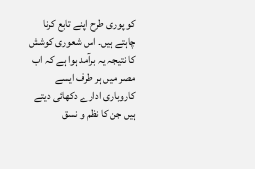کو پوری طرح اپنے تابع کرنا چاہتے ہیں۔ اس شعوری کوشش کا نتیجہ یہ برآمد ہوا ہے کہ اب مصر میں ہر طرف ایسے کاروباری ادارے دکھائی دیتے ہیں جن کا نظم و نسق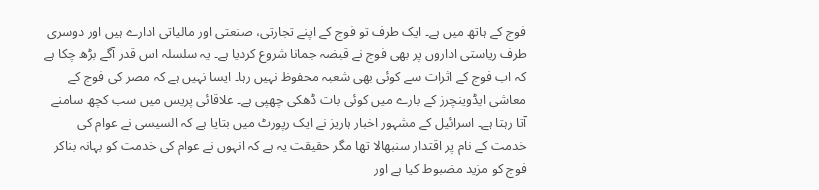فوج کے ہاتھ میں ہے۔ ایک طرف تو فوج کے اپنے تجارتی، صنعتی اور مالیاتی ادارے ہیں اور دوسری طرف ریاستی اداروں پر بھی فوج نے قبضہ جمانا شروع کردیا ہے۔ یہ سلسلہ اس قدر آگے بڑھ چکا ہے کہ اب فوج کے اثرات سے کوئی بھی شعبہ محفوظ نہیں رہا۔ ایسا نہیں ہے کہ مصر کی فوج کے معاشی ایڈوینچرز کے بارے میں کوئی بات ڈھکی چھپی ہے۔ علاقائی پریس میں سب کچھ سامنے آتا رہتا ہے۔ اسرائیل کے مشہور اخبار ہاریز نے ایک رپورٹ میں بتایا ہے کہ السیسی نے عوام کی خدمت کے نام پر اقتدار سنبھالا تھا مگر حقیقت یہ ہے کہ انہوں نے عوام کی خدمت کو بہانہ بناکر فوج کو مزید مضبوط کیا ہے اور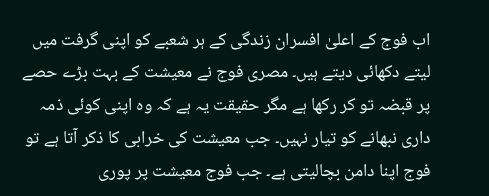اب فوج کے اعلیٰ افسران زندگی کے ہر شعبے کو اپنی گرفت میں لیتے دکھائی دیتے ہیں۔ مصری فوج نے معیشت کے بہت بڑے حصے پر قبضہ تو کر رکھا ہے مگر حقیقت یہ ہے کہ وہ اپنی کوئی ذمہ داری نبھانے کو تیار نہیں۔ جب معیشت کی خرابی کا ذکر آتا ہے تو فوج اپنا دامن بچالیتی ہے۔ جب فوج معیشت پر پوری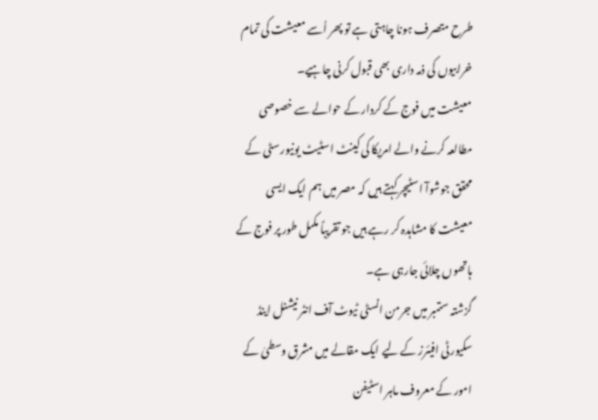طرح متصرف ہونا چاہتی ہے تو پھر اُسے معیشت کی تمام خرابیوں کی ذمہ داری بھی قبول کرنی چاہیے۔
معیشت میں فوج کے کردار کے حوالے سے خصوصی مطالعہ کرنے والے امریکا کی کینٹ اسٹیٹ یونیورسٹی کے محقق جوشوآ اسٹیچر کہتے ہیں کہ مصر میں ہم ایک ایسی معیشت کا مشاہدہ کر رہے ہیں جو تقریباً مکمل طور پر فوج کے ہاتھوں چلائی جارہی ہے۔
گزشتہ ستمبر میں جرمن انسٹی ٹیوٹ آف انٹر نیشنل اینڈ سکیورٹی افیئرز کے لیے ایک مقالے میں مشرق وسطیٰ کے امور کے معروف ماہر اسٹیفن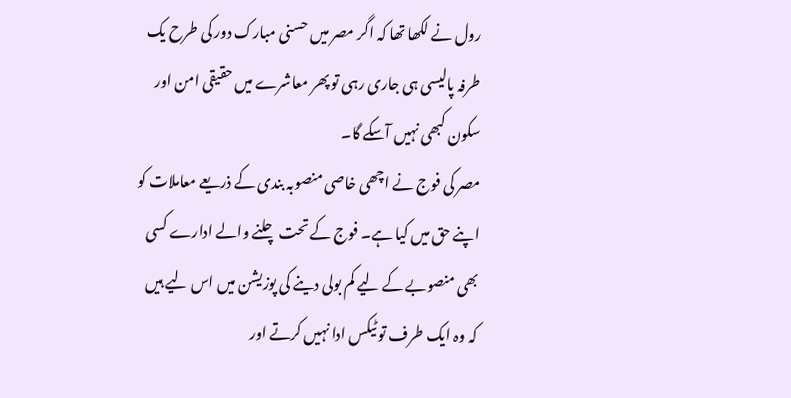رول نے لکھا تھا کہ اگر مصر میں حسنی مبارک دور کی طرح یک طرفہ پالیسی ہی جاری رہی تو پھر معاشرے میں حقیقی امن اور سکون کبھی نہیں آسکے گا۔
مصر کی فوج نے اچھی خاصی منصوبہ بندی کے ذریعے معاملات کو اپنے حق میں کیا ہے۔ فوج کے تحت چلنے والے ادارے کسی بھی منصوبے کے لیے کم بولی دینے کی پوزیشن میں اس لیے ہیں کہ وہ ایک طرف تو ٹیکس ادا نہیں کرتے اور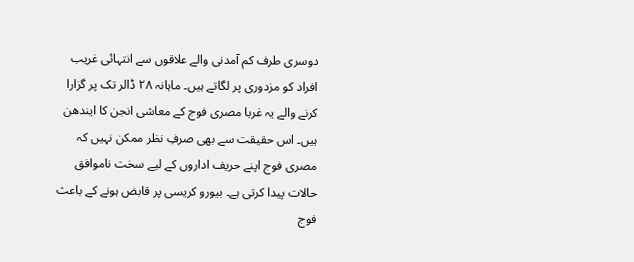دوسری طرف کم آمدنی والے علاقوں سے انتہائی غریب افراد کو مزدوری پر لگاتے ہیں۔ ماہانہ ۲۸ ڈالر تک پر گزارا کرنے والے یہ غربا مصری فوج کے معاشی انجن کا ایندھن ہیں۔ اس حقیقت سے بھی صرفِ نظر ممکن نہیں کہ مصری فوج اپنے حریف اداروں کے لیے سخت ناموافق حالات پیدا کرتی ہے۔ بیورو کریسی پر قابض ہونے کے باعث فوج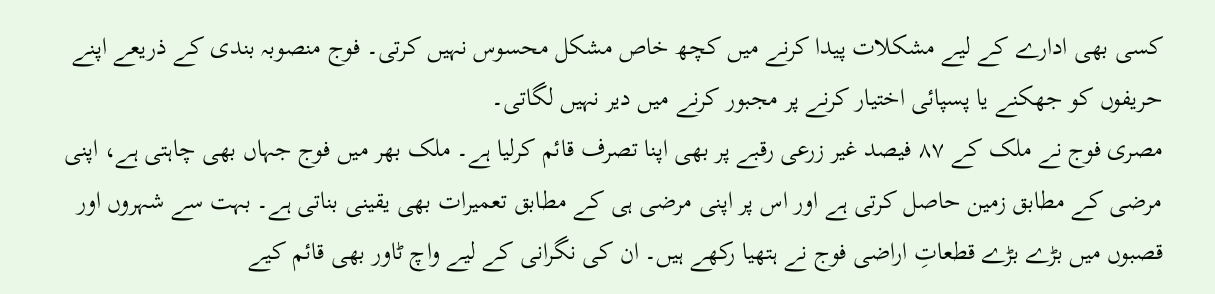کسی بھی ادارے کے لیے مشکلات پیدا کرنے میں کچھ خاص مشکل محسوس نہیں کرتی۔ فوج منصوبہ بندی کے ذریعے اپنے حریفوں کو جھکنے یا پسپائی اختیار کرنے پر مجبور کرنے میں دیر نہیں لگاتی۔
مصری فوج نے ملک کے ۸۷ فیصد غیر زرعی رقبے پر بھی اپنا تصرف قائم کرلیا ہے۔ ملک بھر میں فوج جہاں بھی چاہتی ہے، اپنی مرضی کے مطابق زمین حاصل کرتی ہے اور اس پر اپنی مرضی ہی کے مطابق تعمیرات بھی یقینی بناتی ہے۔ بہت سے شہروں اور قصبوں میں بڑے بڑے قطعاتِ اراضی فوج نے ہتھیا رکھے ہیں۔ ان کی نگرانی کے لیے واچ ٹاور بھی قائم کیے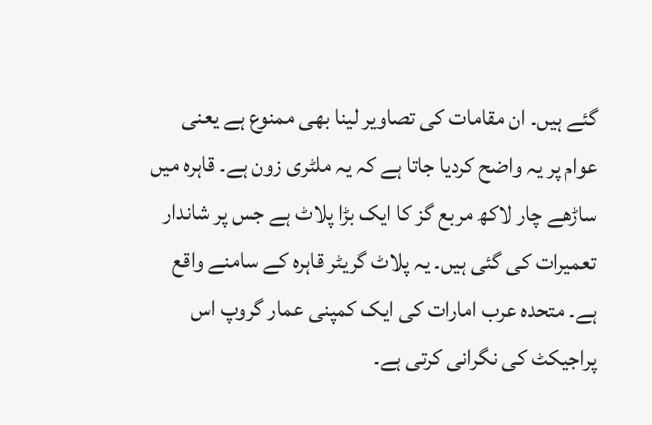گئے ہیں۔ ان مقامات کی تصاویر لینا بھی ممنوع ہے یعنی عوام پر یہ واضح کردیا جاتا ہے کہ یہ ملٹری زون ہے۔ قاہرہ میں ساڑھے چار لاکھ مربع گز کا ایک بڑا پلاٹ ہے جس پر شاندار تعمیرات کی گئی ہیں۔ یہ پلاٹ گریٹر قاہرہ کے سامنے واقع ہے۔ متحدہ عرب امارات کی ایک کمپنی عمار گروپ اس پراجیکٹ کی نگرانی کرتی ہے۔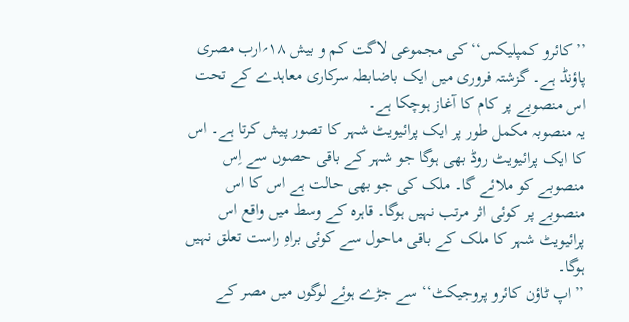’’کائرو کمپلیکس‘‘ کی مجموعی لاگت کم و بیش ۱۸؍ارب مصری پاؤنڈ ہے۔ گزشتہ فروری میں ایک باضابطہ سرکاری معاہدے کے تحت اس منصوبے پر کام کا آغاز ہوچکا ہے۔
یہ منصوبہ مکمل طور پر ایک پرائیویٹ شہر کا تصور پیش کرتا ہے۔ اس کا ایک پرائیویٹ روڈ بھی ہوگا جو شہر کے باقی حصوں سے اِس منصوبے کو ملائے گا۔ ملک کی جو بھی حالت ہے اس کا اس منصوبے پر کوئی اثر مرتب نہیں ہوگا۔ قاہرہ کے وسط میں واقع اس پرائیویٹ شہر کا ملک کے باقی ماحول سے کوئی براہِ راست تعلق نہیں ہوگا۔
’’اپ ٹاؤن کائرو پروجیکٹ‘‘ سے جڑے ہوئے لوگوں میں مصر کے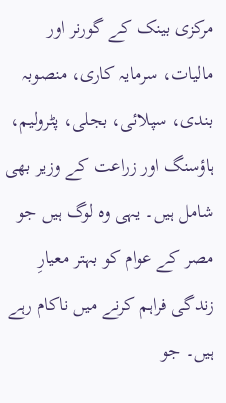مرکزی بینک کے گورنر اور مالیات، سرمایہ کاری، منصوبہ بندی، سپلائی، بجلی، پٹرولیم، ہاؤسنگ اور زراعت کے وزیر بھی شامل ہیں۔ یہی وہ لوگ ہیں جو مصر کے عوام کو بہتر معیارِ زندگی فراہم کرنے میں ناکام رہے ہیں۔ جو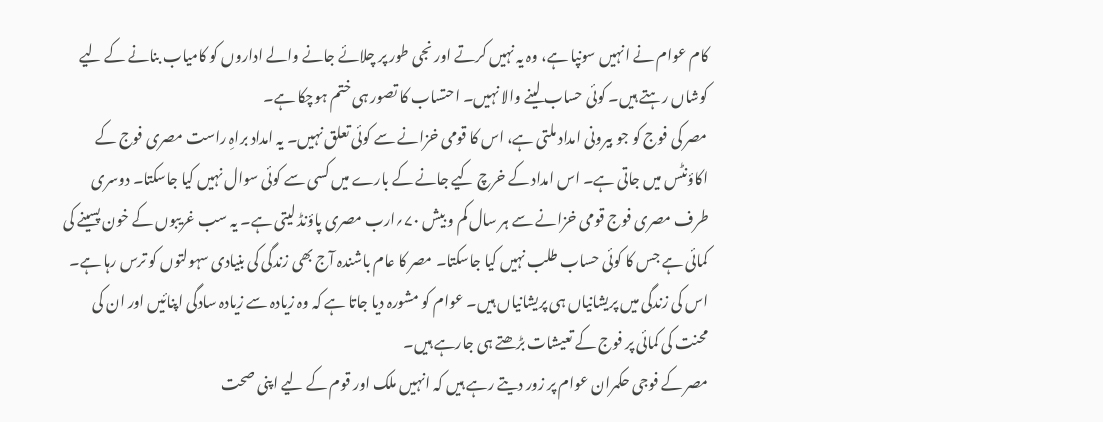کام عوام نے انہیں سونپا ہے، وہ یہ نہیں کرتے اور نجی طور پر چلائے جانے والے اداروں کو کامیاب بنانے کے لیے کوشاں رہتے ہیں۔ کوئی حساب لینے والا نہیں۔ احتساب کا تصور ہی ختم ہوچکا ہے۔
مصر کی فوج کو جو بیرونی امداد ملتی ہے، اس کا قومی خزانے سے کوئی تعلق نہیں۔ یہ امداد براہِ راست مصری فوج کے اکاؤنٹس میں جاتی ہے۔ اس امداد کے خرچ کیے جانے کے بارے میں کسی سے کوئی سوال نہیں کیا جاسکتا۔ دوسری طرف مصری فوج قومی خزانے سے ہر سال کم و بیش ۷۰؍ارب مصری پاؤنڈ لیتی ہے۔ یہ سب غریبوں کے خون پسینے کی کمائی ہے جس کا کوئی حساب طلب نہیں کیا جاسکتا۔ مصر کا عام باشندہ آج بھی زندگی کی بنیادی سہولتوں کو ترس رہا ہے۔ اس کی زندگی میں پریشانیاں ہی پریشانیاں ہیں۔ عوام کو مشورہ دیا جاتا ہے کہ وہ زیادہ سے زیادہ سادگی اپنائیں اور ان کی محنت کی کمائی پر فوج کے تعیشات بڑھتے ہی جارہے ہیں۔
مصر کے فوجی حکمران عوام پر زور دیتے رہے ہیں کہ انہیں ملک اور قوم کے لیے اپنی صحت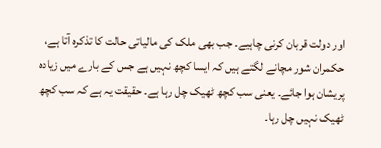اور دولت قربان کرنی چاہیے۔ جب بھی ملک کی مالیاتی حالت کا تذکرہ آتا ہے، حکمران شور مچانے لگتے ہیں کہ ایسا کچھ نہیں ہے جس کے بارے میں زیادہ پریشان ہوا جائے۔ یعنی سب کچھ ٹھیک چل رہا ہے۔ حقیقت یہ ہے کہ سب کچھ ٹھیک نہیں چل رہا۔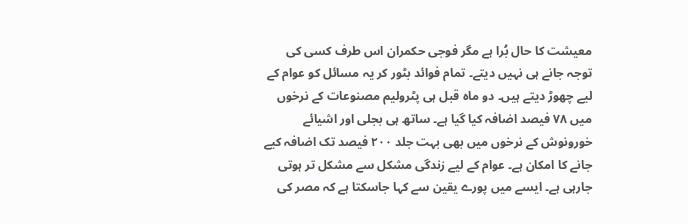معیشت کا حال بُرا ہے مگر فوجی حکمران اس طرف کسی کی توجہ جانے ہی نہیں دیتے۔ تمام فوائد بٹور کر یہ مسائل کو عوام کے لیے چھوڑ دیتے ہیں۔ دو ماہ قبل ہی پٹرولیم مصنوعات کے نرخوں میں ۷۸ فیصد اضافہ کیا گیا ہے۔ ساتھ ہی بجلی اور اشیائے خورونوش کے نرخوں میں بھی بہت جلد ۲۰۰ فیصد تک اضافہ کیے جانے کا امکان ہے۔ عوام کے لیے زندگی مشکل سے مشکل تر ہوتی جارہی ہے۔ ایسے میں پورے یقین سے کہا جاسکتا ہے کہ مصر کی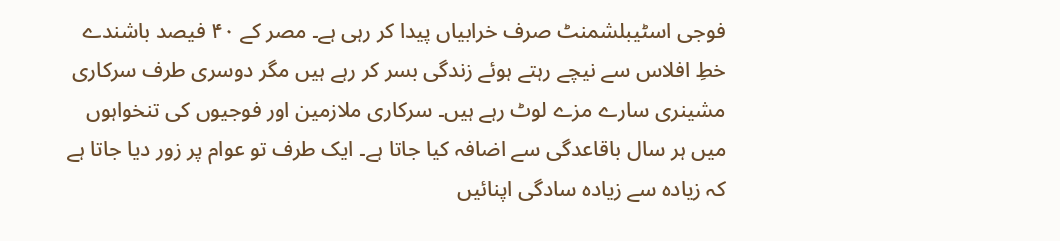فوجی اسٹیبلشمنٹ صرف خرابیاں پیدا کر رہی ہے۔ مصر کے ۴۰ فیصد باشندے خطِ افلاس سے نیچے رہتے ہوئے زندگی بسر کر رہے ہیں مگر دوسری طرف سرکاری مشینری سارے مزے لوٹ رہے ہیں۔ سرکاری ملازمین اور فوجیوں کی تنخواہوں میں ہر سال باقاعدگی سے اضافہ کیا جاتا ہے۔ ایک طرف تو عوام پر زور دیا جاتا ہے کہ زیادہ سے زیادہ سادگی اپنائیں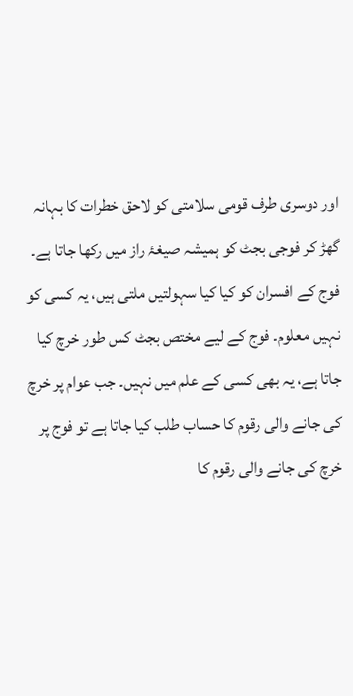اور دوسری طرف قومی سلامتی کو لاحق خطرات کا بہانہ گھڑ کر فوجی بجٹ کو ہمیشہ صیغۂ راز میں رکھا جاتا ہے۔ فوج کے افسران کو کیا کیا سہولتیں ملتی ہیں، یہ کسی کو نہیں معلوم۔ فوج کے لیے مختص بجٹ کس طور خرچ کیا جاتا ہے، یہ بھی کسی کے علم میں نہیں۔ جب عوام پر خرچ کی جانے والی رقوم کا حساب طلب کیا جاتا ہے تو فوج پر خرچ کی جانے والی رقوم کا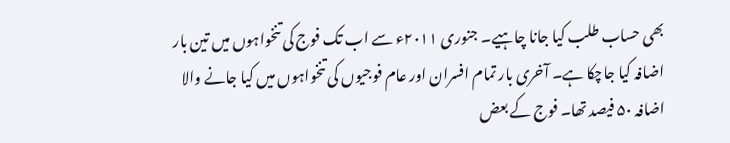بھی حساب طلب کیا جانا چاہیے۔ جنوری ۲۰۱۱ء سے اب تک فوج کی تنخواہوں میں تین بار اضافہ کیا جاچکا ہے۔ آخری بار تمام افسران اور عام فوجیوں کی تنخواہوں میں کیا جانے والا اضافہ ۵۰ فیصد تھا۔ فوج کے بعض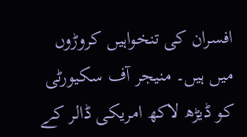افسران کی تنخواہیں کروڑوں میں ہیں۔ منیجر آف سکیورٹی کو ڈیڑھ لاکھ امریکی ڈالر کے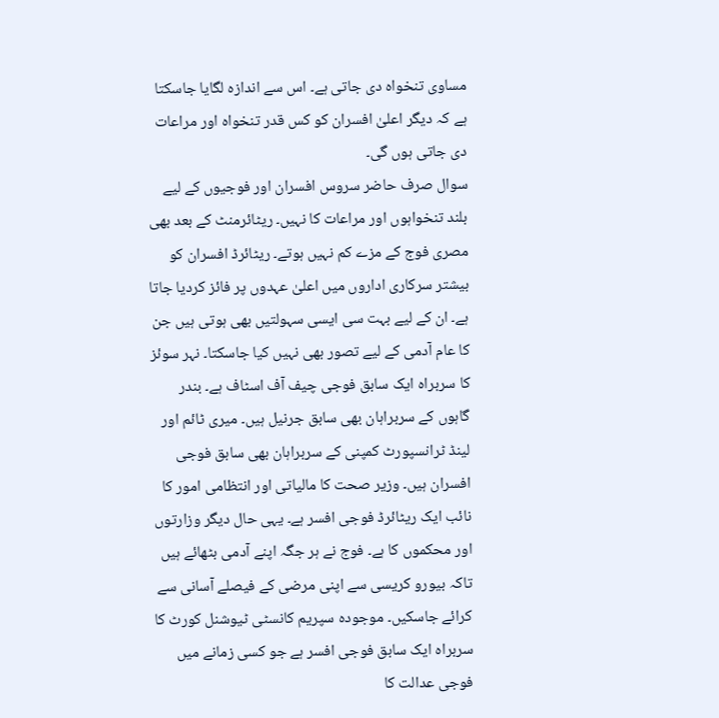مساوی تنخواہ دی جاتی ہے۔ اس سے اندازہ لگایا جاسکتا ہے کہ دیگر اعلیٰ افسران کو کس قدر تنخواہ اور مراعات دی جاتی ہوں گی۔
سوال صرف حاضر سروس افسران اور فوجیوں کے لیے بلند تنخواہوں اور مراعات کا نہیں۔ ریٹائرمنٹ کے بعد بھی مصری فوج کے مزے کم نہیں ہوتے۔ ریٹائرڈ افسران کو بیشتر سرکاری اداروں میں اعلیٰ عہدوں پر فائز کردیا جاتا ہے۔ ان کے لیے بہت سی ایسی سہولتیں بھی ہوتی ہیں جن کا عام آدمی کے لیے تصور بھی نہیں کیا جاسکتا۔ نہر سوئز کا سربراہ ایک سابق فوجی چیف آف اسٹاف ہے۔ بندر گاہوں کے سربراہان بھی سابق جرنیل ہیں۔ میری ٹائم اور لینڈ ٹرانسپورٹ کمپنی کے سربراہان بھی سابق فوجی افسران ہیں۔ وزیر صحت کا مالیاتی اور انتظامی امور کا نائب ایک ریٹائرڈ فوجی افسر ہے۔ یہی حال دیگر وزارتوں اور محکموں کا ہے۔ فوج نے ہر جگہ اپنے آدمی بٹھائے ہیں تاکہ بیورو کریسی سے اپنی مرضی کے فیصلے آسانی سے کرائے جاسکیں۔ موجودہ سپریم کانسٹی ٹیوشنل کورٹ کا سربراہ ایک سابق فوجی افسر ہے جو کسی زمانے میں فوجی عدالت کا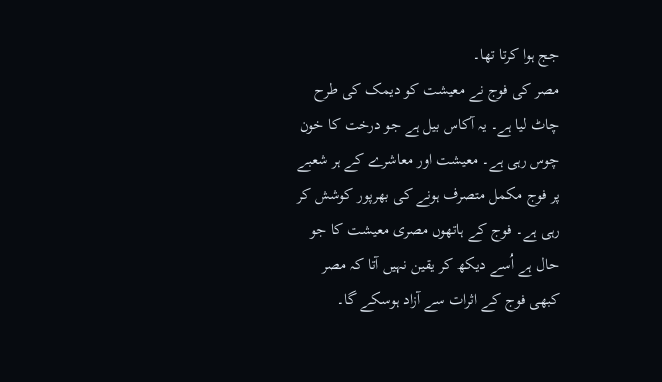جج ہوا کرتا تھا۔
مصر کی فوج نے معیشت کو دیمک کی طرح چاٹ لیا ہے۔ یہ آکاس بیل ہے جو درخت کا خون چوس رہی ہے۔ معیشت اور معاشرے کے ہر شعبے پر فوج مکمل متصرف ہونے کی بھرپور کوشش کر رہی ہے۔ فوج کے ہاتھوں مصری معیشت کا جو حال ہے اُسے دیکھ کر یقین نہیں آتا کہ مصر کبھی فوج کے اثرات سے آزاد ہوسکے گا۔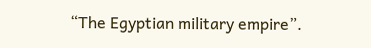“The Egyptian military empire”.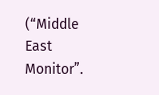(“Middle East Monitor”.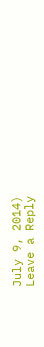July 9, 2014)
Leave a Reply